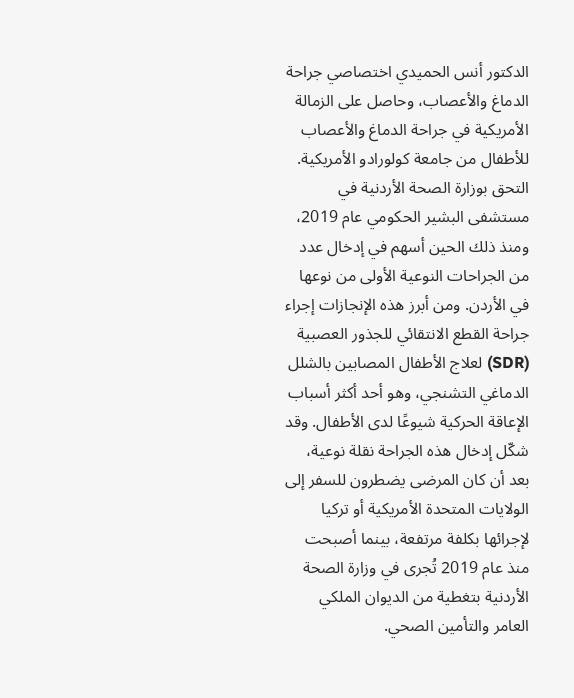الدكتور أنس الحميدي اختصاصي جراحة الدماغ والأعصاب، وحاصل على الزمالة الأمريكية في جراحة الدماغ والأعصاب للأطفال من جامعة كولورادو الأمريكية. التحق بوزارة الصحة الأردنية في مستشفى البشير الحكومي عام 2019، ومنذ ذلك الحين أسهم في إدخال عدد من الجراحات النوعية الأولى من نوعها في الأردن. ومن أبرز هذه الإنجازات إجراء جراحة القطع الانتقائي للجذور العصبية (SDR) لعلاج الأطفال المصابين بالشلل الدماغي التشنجي، وهو أحد أكثر أسباب الإعاقة الحركية شيوعًا لدى الأطفال. وقد شكّل إدخال هذه الجراحة نقلة نوعية، بعد أن كان المرضى يضطرون للسفر إلى الولايات المتحدة الأمريكية أو تركيا لإجرائها بكلفة مرتفعة، بينما أصبحت منذ عام 2019 تُجرى في وزارة الصحة الأردنية بتغطية من الديوان الملكي العامر والتأمين الصحي.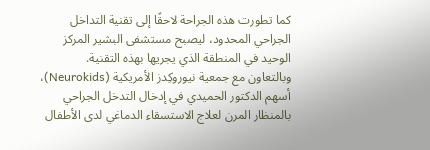كما تطورت هذه الجراحة لاحقًا إلى تقنية التداخل الجراحي المحدود، ليصبح مستشفى البشير المركز الوحيد في المنطقة الذي يجريها بهذه التقنية.
وبالتعاون مع جمعية نيوروكِدز الأمريكية (Neurokids)، أسهم الدكتور الحميدي في إدخال التدخل الجراحي بالمنظار المرن لعلاج الاستسقاء الدماغي لدى الأطفال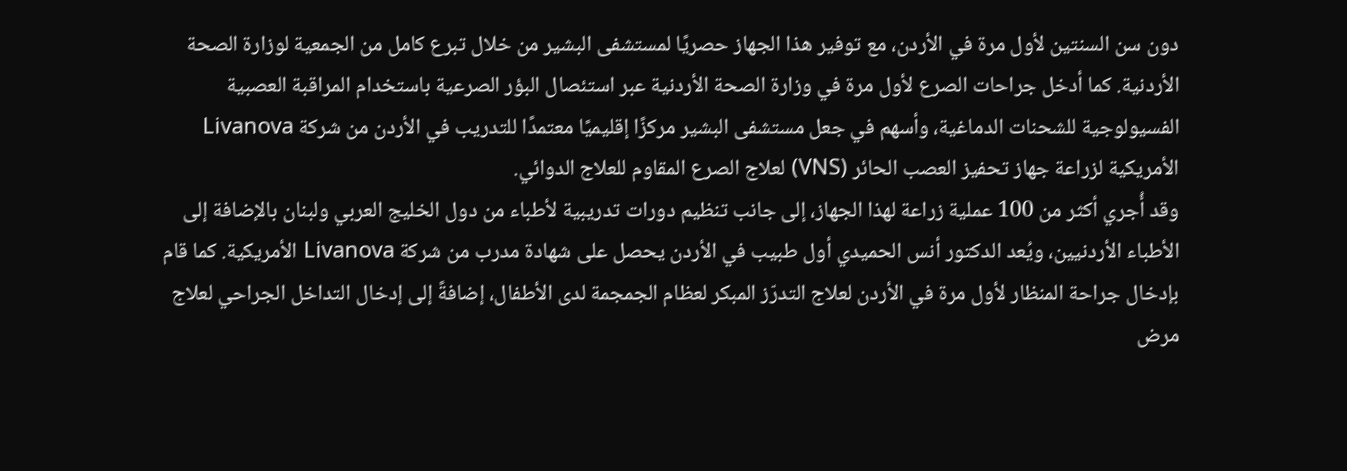دون سن السنتين لأول مرة في الأردن، مع توفير هذا الجهاز حصريًا لمستشفى البشير من خلال تبرع كامل من الجمعية لوزارة الصحة الأردنية. كما أدخل جراحات الصرع لأول مرة في وزارة الصحة الأردنية عبر استئصال البؤر الصرعية باستخدام المراقبة العصبية الفسيولوجية للشحنات الدماغية، وأسهم في جعل مستشفى البشير مركزًا إقليميًا معتمدًا للتدريب في الأردن من شركة Livanova الأمريكية لزراعة جهاز تحفيز العصب الحائر (VNS) لعلاج الصرع المقاوم للعلاج الدوائي.
وقد أُجري أكثر من 100 عملية زراعة لهذا الجهاز، إلى جانب تنظيم دورات تدريبية لأطباء من دول الخليج العربي ولبنان بالإضافة إلى الأطباء الأردنيين، ويُعد الدكتور أنس الحميدي أول طبيب في الأردن يحصل على شهادة مدرب من شركة Livanova الأمريكية. كما قام بإدخال جراحة المنظار لأول مرة في الأردن لعلاج التدرّز المبكر لعظام الجمجمة لدى الأطفال، إضافةً إلى إدخال التداخل الجراحي لعلاج مرض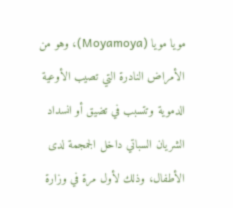مويا مويا (Moyamoya)، وهو من الأمراض النادرة التي تصيب الأوعية الدموية وتتسبب في تضيق أو انسداد الشريان السباتي داخل الجمجمة لدى الأطفال، وذلك لأول مرة في وزارة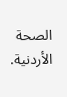الصحة الأردنية.